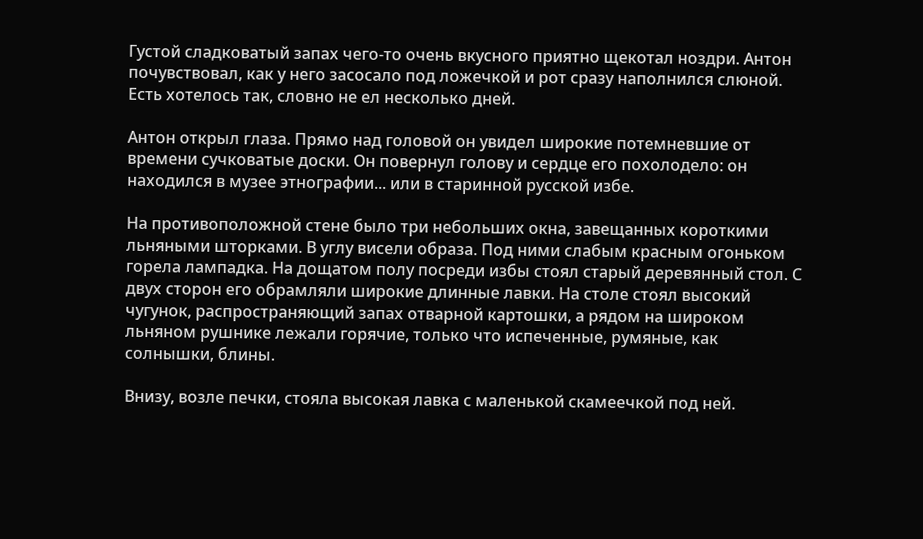Густой сладковатый запах чего-то очень вкусного приятно щекотал ноздри. Антон почувствовал, как у него засосало под ложечкой и рот сразу наполнился слюной. Есть хотелось так, словно не ел несколько дней.

Антон открыл глаза. Прямо над головой он увидел широкие потемневшие от времени сучковатые доски. Он повернул голову и сердце его похолодело: он находился в музее этнографии... или в старинной русской избе.

На противоположной стене было три небольших окна, завещанных короткими льняными шторками. В углу висели образа. Под ними слабым красным огоньком горела лампадка. На дощатом полу посреди избы стоял старый деревянный стол. С двух сторон его обрамляли широкие длинные лавки. На столе стоял высокий чугунок, распространяющий запах отварной картошки, а рядом на широком льняном рушнике лежали горячие, только что испеченные, румяные, как солнышки, блины.

Внизу, возле печки, стояла высокая лавка с маленькой скамеечкой под ней.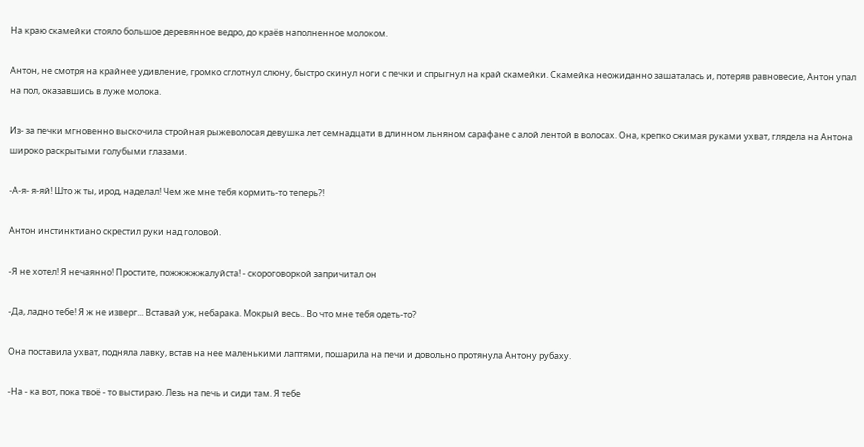На краю скамейки стояло большое деревянное ведро, до краёв наполненное молоком.

Антон, не смотря на крайнее удивление, громко сглотнул слюну, быстро скинул ноги с печки и спрыгнул на край скамейки. Скамейка неожиданно зашаталась и, потеряв равновесие, Антон упал на пол, оказавшись в луже молока.

Из- за печки мгновенно выскочила стройная рыжеволосая девушка лет семнадцати в длинном льняном сарафане с алой лентой в волосах. Она, крепко сжимая руками ухват, глядела на Антона широко раскрытыми голубыми глазами.

-А-я- я-яй! Што ж ты, ирод, наделал! Чем же мне тебя кормить-то теперь?!

Антон инстинктиано скрестил руки над головой.

-Я не хотел! Я нечаянно! Простите, пожжжжжалуйста! - скороговоркой запричитал он

-Да, ладно тебе! Я ж не изверг... Вставай уж, небарака. Мокрый весь.. Во что мне тебя одеть-то?

Она поставила ухват, подняла лавку, встав на нее маленькими лаптями, пошарила на печи и довольно протянула Антону рубаху.

-На - ка вот, пока твоё - то выстираю. Лезь на печь и сиди там. Я тебе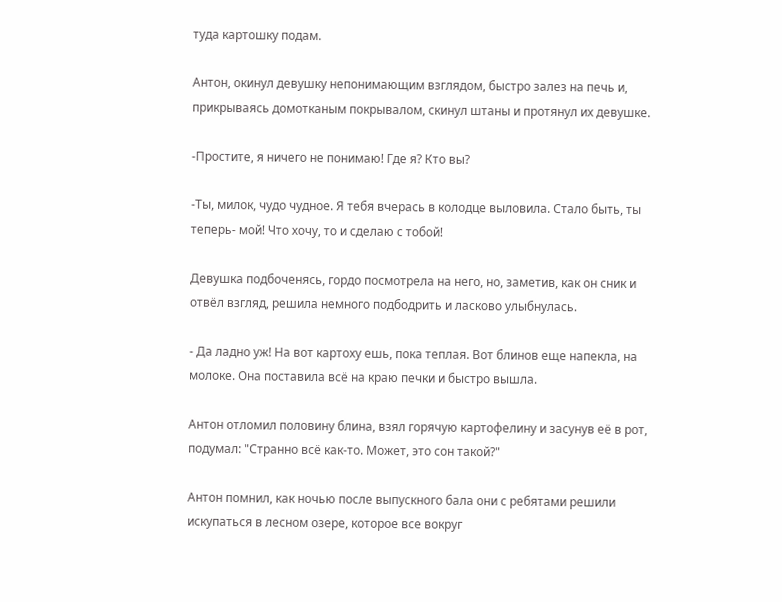туда картошку подам.

Антон, окинул девушку непонимающим взглядом, быстро залез на печь и, прикрываясь домотканым покрывалом, скинул штаны и протянул их девушке.

-Простите, я ничего не понимаю! Где я? Кто вы?

-Ты, милок, чудо чудное. Я тебя вчерась в колодце выловила. Стало быть, ты теперь- мой! Что хочу, то и сделаю с тобой!

Девушка подбоченясь, гордо посмотрела на него, но, заметив, как он сник и отвёл взгляд, решила немного подбодрить и ласково улыбнулась.

- Да ладно уж! На вот картоху ешь, пока теплая. Вот блинов еще напекла, на молоке. Она поставила всё на краю печки и быстро вышла.

Антон отломил половину блина, взял горячую картофелину и засунув её в рот, подумал: "Странно всё как-то. Может, это сон такой?"

Антон помнил, как ночью после выпускного бала они с ребятами решили искупаться в лесном озере, которое все вокруг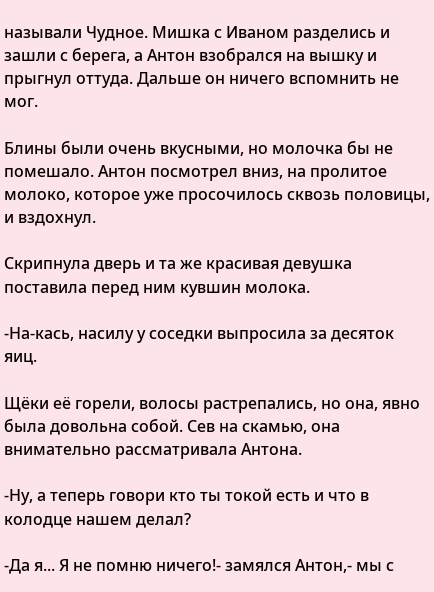называли Чудное. Мишка с Иваном разделись и зашли с берега, а Антон взобрался на вышку и прыгнул оттуда. Дальше он ничего вспомнить не мог.

Блины были очень вкусными, но молочка бы не помешало. Антон посмотрел вниз, на пролитое молоко, которое уже просочилось сквозь половицы, и вздохнул.

Скрипнула дверь и та же красивая девушка поставила перед ним кувшин молока.

-На-кась, насилу у соседки выпросила за десяток яиц.

Щёки её горели, волосы растрепались, но она, явно была довольна собой. Сев на скамью, она внимательно рассматривала Антона.

-Ну, а теперь говори кто ты токой есть и что в колодце нашем делал?

-Да я... Я не помню ничего!- замялся Антон,- мы с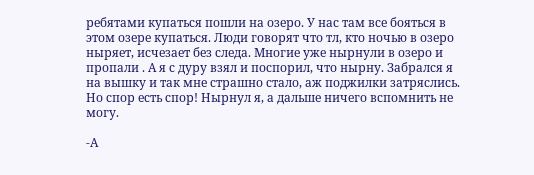ребятами купаться пошли на озеро. У нас там все бояться в этом озере купаться. Люди говорят что тл, кто ночью в озеро ныряет, исчезает без следа. Многие уже нырнули в озеро и пропали . А я с дуру взял и поспорил, что нырну. Забрался я на вышку и так мне страшно стало, аж поджилки затряслись. Но спор есть спор! Нырнул я, а дальше ничего вспомнить не могу.

-А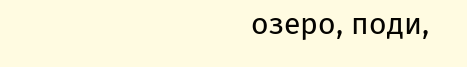озеро, поди,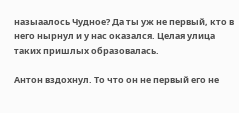назыаалось Чудное? Да ты уж не первый, кто в него нырнул и у нас оказался. Целая улица таких пришлых образовалась.

Антон вздохнул. То что он не первый его не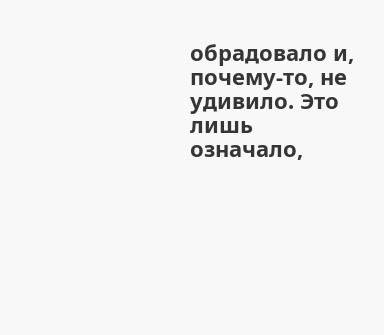обрадовало и, почему-то, не удивило. Это лишь означало,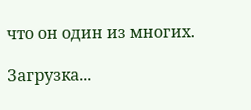что он один из многих.

Загрузка...